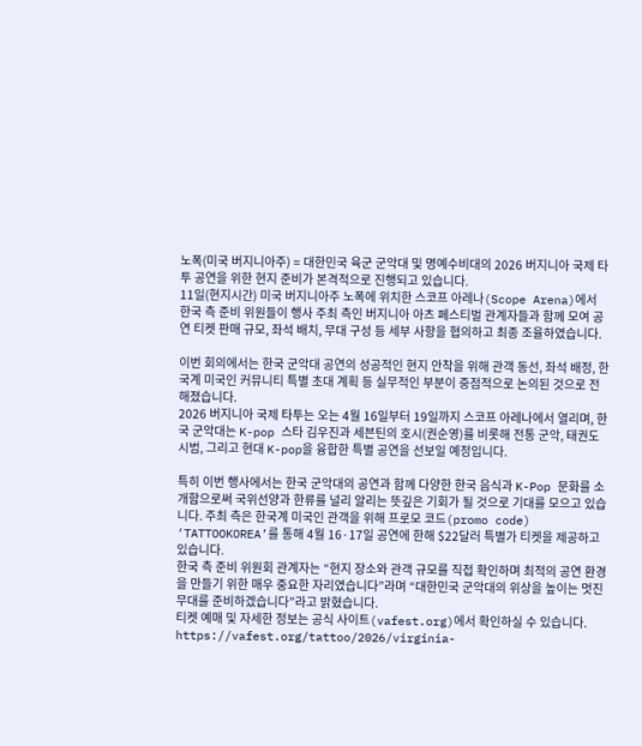노폭(미국 버지니아주) = 대한민국 육군 군악대 및 명예수비대의 2026 버지니아 국제 타투 공연을 위한 현지 준비가 본격적으로 진행되고 있습니다.
11일(현지시간) 미국 버지니아주 노폭에 위치한 스코프 아레나(Scope Arena)에서 한국 측 준비 위원들이 행사 주최 측인 버지니아 아츠 페스티벌 관계자들과 함께 모여 공연 티켓 판매 규모, 좌석 배치, 무대 구성 등 세부 사항을 협의하고 최종 조율하였습니다.

이번 회의에서는 한국 군악대 공연의 성공적인 현지 안착을 위해 관객 동선, 좌석 배정, 한국계 미국인 커뮤니티 특별 초대 계획 등 실무적인 부분이 중점적으로 논의된 것으로 전해졌습니다.
2026 버지니아 국제 타투는 오는 4월 16일부터 19일까지 스코프 아레나에서 열리며, 한국 군악대는 K-pop 스타 김우진과 세븐틴의 호시(권순영)를 비롯해 전통 군악, 태권도 시범, 그리고 현대 K-pop을 융합한 특별 공연을 선보일 예정입니다.

특히 이번 행사에서는 한국 군악대의 공연과 함께 다양한 한국 음식과 K-Pop 문화를 소개함으로써 국위선양과 한류를 널리 알리는 뜻깊은 기회가 될 것으로 기대를 모으고 있습니다. 주최 측은 한국계 미국인 관객을 위해 프로모 코드(promo code) ‘TATTOOKOREA’를 통해 4월 16·17일 공연에 한해 $22달러 특별가 티켓을 제공하고 있습니다.
한국 측 준비 위원회 관계자는 “현지 장소와 관객 규모를 직접 확인하며 최적의 공연 환경을 만들기 위한 매우 중요한 자리였습니다”라며 “대한민국 군악대의 위상을 높이는 멋진 무대를 준비하겠습니다”라고 밝혔습니다.
티켓 예매 및 자세한 정보는 공식 사이트(vafest.org)에서 확인하실 수 있습니다.
https://vafest.org/tattoo/2026/virginia-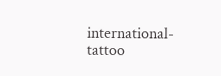international-tattoo